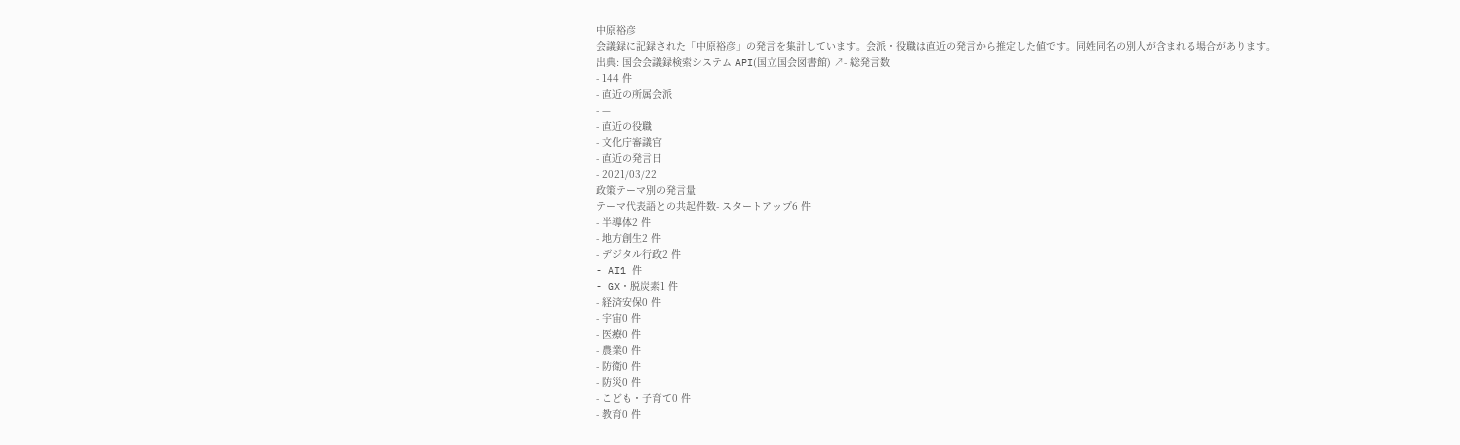中原裕彦
会議録に記録された「中原裕彦」の発言を集計しています。会派・役職は直近の発言から推定した値です。同姓同名の別人が含まれる場合があります。
出典: 国会会議録検索システム API(国立国会図書館) ↗- 総発言数
- 144 件
- 直近の所属会派
- —
- 直近の役職
- 文化庁審議官
- 直近の発言日
- 2021/03/22
政策テーマ別の発言量
テーマ代表語との共起件数- スタートアップ6 件
- 半導体2 件
- 地方創生2 件
- デジタル行政2 件
- AI1 件
- GX・脱炭素1 件
- 経済安保0 件
- 宇宙0 件
- 医療0 件
- 農業0 件
- 防衛0 件
- 防災0 件
- こども・子育て0 件
- 教育0 件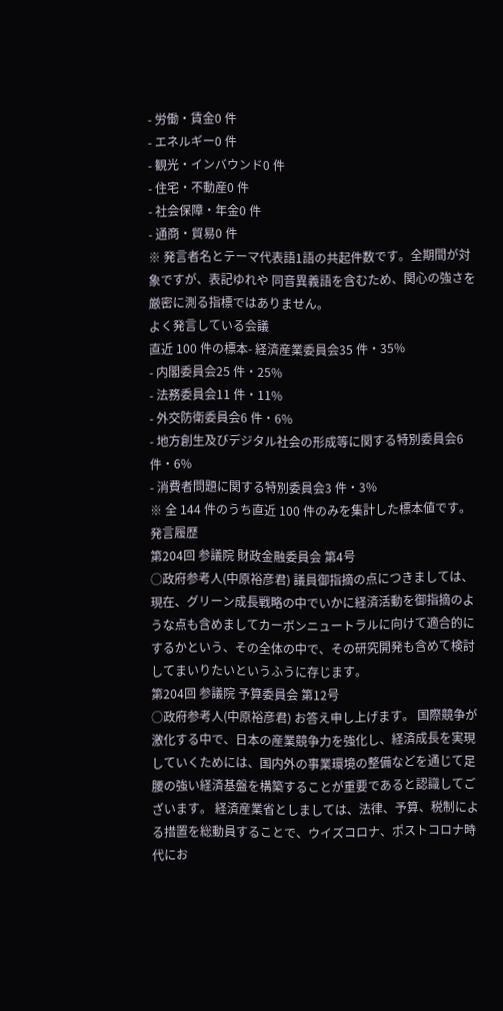- 労働・賃金0 件
- エネルギー0 件
- 観光・インバウンド0 件
- 住宅・不動産0 件
- 社会保障・年金0 件
- 通商・貿易0 件
※ 発言者名とテーマ代表語1語の共起件数です。全期間が対象ですが、表記ゆれや 同音異義語を含むため、関心の強さを厳密に測る指標ではありません。
よく発言している会議
直近 100 件の標本- 経済産業委員会35 件・35%
- 内閣委員会25 件・25%
- 法務委員会11 件・11%
- 外交防衛委員会6 件・6%
- 地方創生及びデジタル社会の形成等に関する特別委員会6 件・6%
- 消費者問題に関する特別委員会3 件・3%
※ 全 144 件のうち直近 100 件のみを集計した標本値です。
発言履歴
第204回 参議院 財政金融委員会 第4号
○政府参考人(中原裕彦君) 議員御指摘の点につきましては、現在、グリーン成長戦略の中でいかに経済活動を御指摘のような点も含めましてカーボンニュートラルに向けて適合的にするかという、その全体の中で、その研究開発も含めて検討してまいりたいというふうに存じます。
第204回 参議院 予算委員会 第12号
○政府参考人(中原裕彦君) お答え申し上げます。 国際競争が激化する中で、日本の産業競争力を強化し、経済成長を実現していくためには、国内外の事業環境の整備などを通じて足腰の強い経済基盤を構築することが重要であると認識してございます。 経済産業省としましては、法律、予算、税制による措置を総動員することで、ウイズコロナ、ポストコロナ時代にお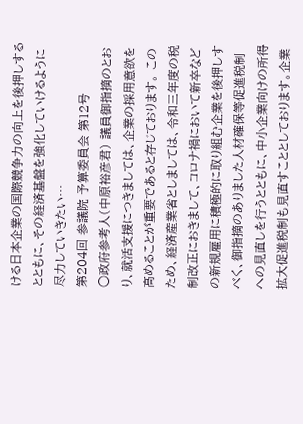ける日本企業の国際競争力の向上を後押しするとともに、その経済基盤を強化していけるように尽力していきたい…
第204回 参議院 予算委員会 第12号
○政府参考人(中原裕彦君) 議員御指摘のとおり、就活支援につきましては、企業の採用意欲を高めることが重要であると存じております。 このため、経済産業省としましては、令和三年度の税制改正におきまして、コロナ禍において新卒などの新規雇用に積極的に取り組む企業を後押しすべく、御指摘のありました人材確保等促進税制への見直しを行うとともに、中小企業向けの所得拡大促進税制も見直すこととしております。企業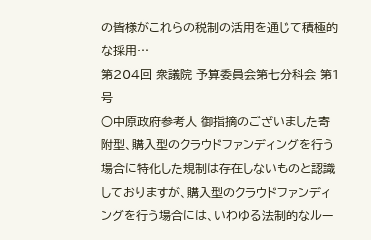の皆様がこれらの税制の活用を通じて積極的な採用…
第204回 衆議院 予算委員会第七分科会 第1号
○中原政府参考人 御指摘のございました寄附型、購入型のクラウドファンディングを行う場合に特化した規制は存在しないものと認識しておりますが、購入型のクラウドファンディングを行う場合には、いわゆる法制的なルー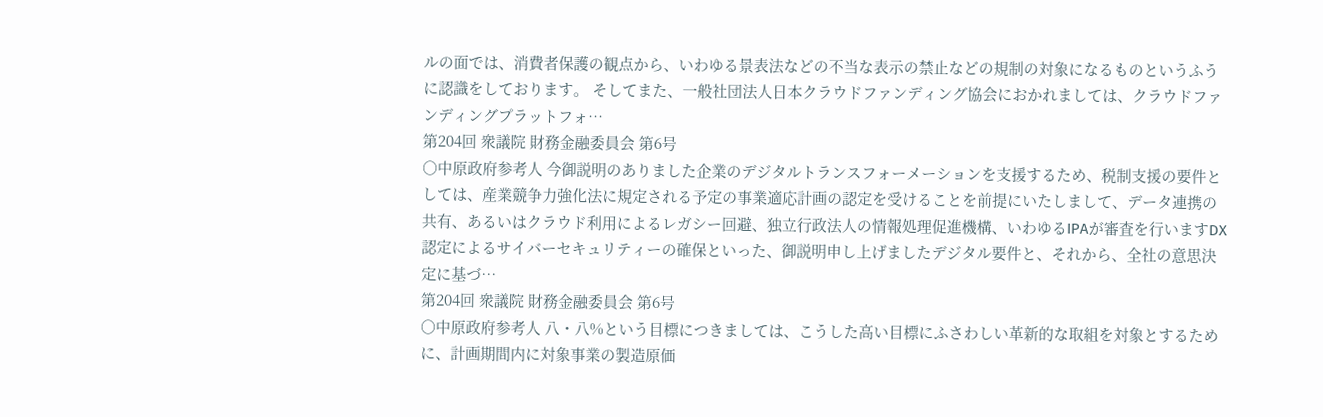ルの面では、消費者保護の観点から、いわゆる景表法などの不当な表示の禁止などの規制の対象になるものというふうに認識をしております。 そしてまた、一般社団法人日本クラウドファンディング協会におかれましては、クラウドファンディングプラットフォ…
第204回 衆議院 財務金融委員会 第6号
○中原政府参考人 今御説明のありました企業のデジタルトランスフォーメーションを支援するため、税制支援の要件としては、産業競争力強化法に規定される予定の事業適応計画の認定を受けることを前提にいたしまして、データ連携の共有、あるいはクラウド利用によるレガシー回避、独立行政法人の情報処理促進機構、いわゆるIPAが審査を行いますDX認定によるサイバーセキュリティーの確保といった、御説明申し上げましたデジタル要件と、それから、全社の意思決定に基づ…
第204回 衆議院 財務金融委員会 第6号
○中原政府参考人 八・八%という目標につきましては、こうした高い目標にふさわしい革新的な取組を対象とするために、計画期間内に対象事業の製造原価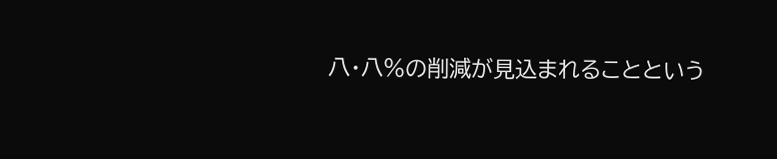八・八%の削減が見込まれることという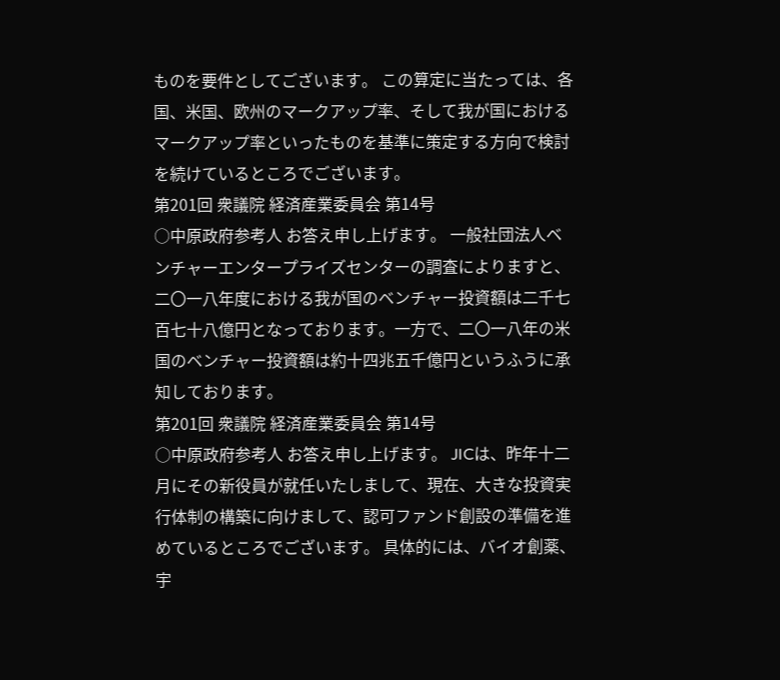ものを要件としてございます。 この算定に当たっては、各国、米国、欧州のマークアップ率、そして我が国におけるマークアップ率といったものを基準に策定する方向で検討を続けているところでございます。
第201回 衆議院 経済産業委員会 第14号
○中原政府参考人 お答え申し上げます。 一般社団法人ベンチャーエンタープライズセンターの調査によりますと、二〇一八年度における我が国のベンチャー投資額は二千七百七十八億円となっております。一方で、二〇一八年の米国のベンチャー投資額は約十四兆五千億円というふうに承知しております。
第201回 衆議院 経済産業委員会 第14号
○中原政府参考人 お答え申し上げます。 JICは、昨年十二月にその新役員が就任いたしまして、現在、大きな投資実行体制の構築に向けまして、認可ファンド創設の準備を進めているところでございます。 具体的には、バイオ創薬、宇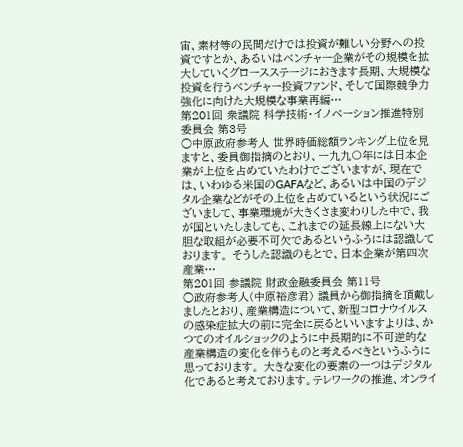宙、素材等の民間だけでは投資が難しい分野への投資ですとか、あるいはベンチャー企業がその規模を拡大していくグロースステージにおきます長期、大規模な投資を行うベンチャー投資ファンド、そして国際競争力強化に向けた大規模な事業再編…
第201回 衆議院 科学技術・イノベーション推進特別委員会 第3号
○中原政府参考人 世界時価総額ランキング上位を見ますと、委員御指摘のとおり、一九九〇年には日本企業が上位を占めていたわけでございますが、現在では、いわゆる米国のGAFAなど、あるいは中国のデジタル企業などがその上位を占めているという状況にございまして、事業環境が大きくさま変わりした中で、我が国といたしましても、これまでの延長線上にない大胆な取組が必要不可欠であるというふうには認識しております。 そうした認識のもとで、日本企業が第四次産業…
第201回 参議院 財政金融委員会 第11号
○政府参考人(中原裕彦君) 議員から御指摘を頂戴しましたとおり、産業構造について、新型コロナウイルスの感染症拡大の前に完全に戻るといいますよりは、かつてのオイルショックのように中長期的に不可逆的な産業構造の変化を伴うものと考えるべきというふうに思っております。 大きな変化の要素の一つはデジタル化であると考えております。テレワークの推進、オンライ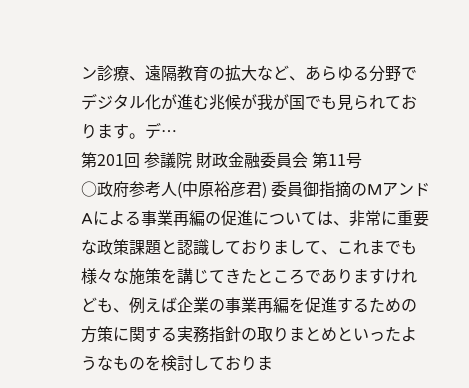ン診療、遠隔教育の拡大など、あらゆる分野でデジタル化が進む兆候が我が国でも見られております。デ…
第201回 参議院 財政金融委員会 第11号
○政府参考人(中原裕彦君) 委員御指摘のMアンドAによる事業再編の促進については、非常に重要な政策課題と認識しておりまして、これまでも様々な施策を講じてきたところでありますけれども、例えば企業の事業再編を促進するための方策に関する実務指針の取りまとめといったようなものを検討しておりま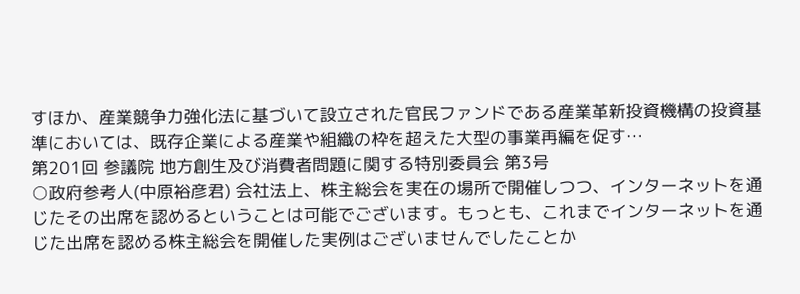すほか、産業競争力強化法に基づいて設立された官民ファンドである産業革新投資機構の投資基準においては、既存企業による産業や組織の枠を超えた大型の事業再編を促す…
第201回 参議院 地方創生及び消費者問題に関する特別委員会 第3号
○政府参考人(中原裕彦君) 会社法上、株主総会を実在の場所で開催しつつ、インターネットを通じたその出席を認めるということは可能でございます。もっとも、これまでインターネットを通じた出席を認める株主総会を開催した実例はございませんでしたことか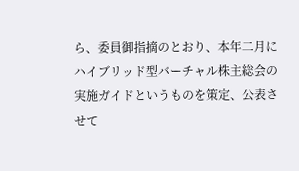ら、委員御指摘のとおり、本年二月にハイブリッド型バーチャル株主総会の実施ガイドというものを策定、公表させて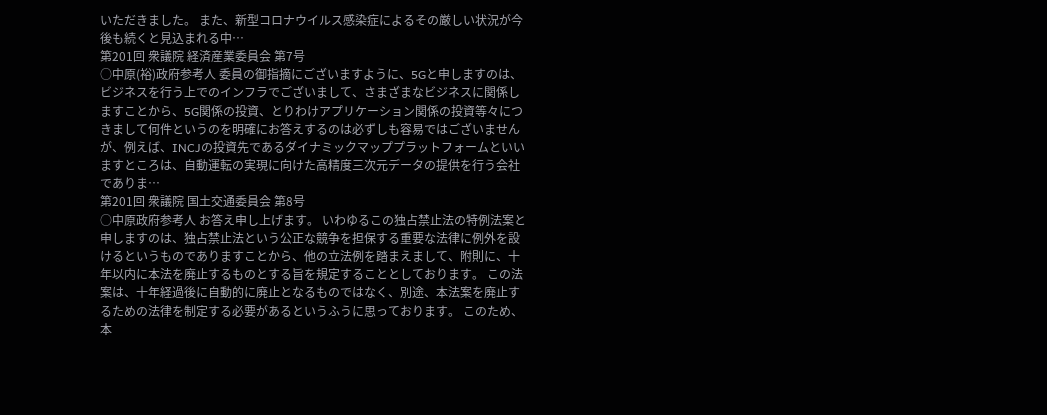いただきました。 また、新型コロナウイルス感染症によるその厳しい状況が今後も続くと見込まれる中…
第201回 衆議院 経済産業委員会 第7号
○中原(裕)政府参考人 委員の御指摘にございますように、5Gと申しますのは、ビジネスを行う上でのインフラでございまして、さまざまなビジネスに関係しますことから、5G関係の投資、とりわけアプリケーション関係の投資等々につきまして何件というのを明確にお答えするのは必ずしも容易ではございませんが、例えば、INCJの投資先であるダイナミックマッププラットフォームといいますところは、自動運転の実現に向けた高精度三次元データの提供を行う会社でありま…
第201回 衆議院 国土交通委員会 第8号
○中原政府参考人 お答え申し上げます。 いわゆるこの独占禁止法の特例法案と申しますのは、独占禁止法という公正な競争を担保する重要な法律に例外を設けるというものでありますことから、他の立法例を踏まえまして、附則に、十年以内に本法を廃止するものとする旨を規定することとしております。 この法案は、十年経過後に自動的に廃止となるものではなく、別途、本法案を廃止するための法律を制定する必要があるというふうに思っております。 このため、本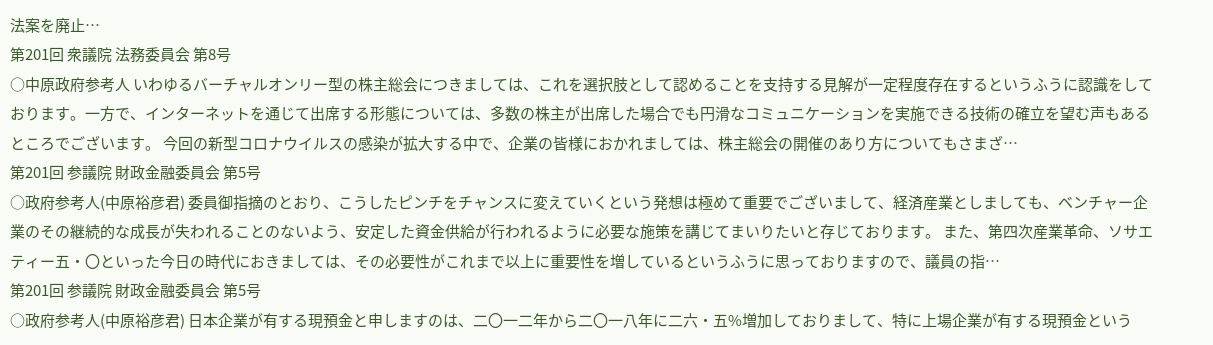法案を廃止…
第201回 衆議院 法務委員会 第8号
○中原政府参考人 いわゆるバーチャルオンリー型の株主総会につきましては、これを選択肢として認めることを支持する見解が一定程度存在するというふうに認識をしております。一方で、インターネットを通じて出席する形態については、多数の株主が出席した場合でも円滑なコミュニケーションを実施できる技術の確立を望む声もあるところでございます。 今回の新型コロナウイルスの感染が拡大する中で、企業の皆様におかれましては、株主総会の開催のあり方についてもさまざ…
第201回 参議院 財政金融委員会 第5号
○政府参考人(中原裕彦君) 委員御指摘のとおり、こうしたピンチをチャンスに変えていくという発想は極めて重要でございまして、経済産業としましても、ベンチャー企業のその継続的な成長が失われることのないよう、安定した資金供給が行われるように必要な施策を講じてまいりたいと存じております。 また、第四次産業革命、ソサエティー五・〇といった今日の時代におきましては、その必要性がこれまで以上に重要性を増しているというふうに思っておりますので、議員の指…
第201回 参議院 財政金融委員会 第5号
○政府参考人(中原裕彦君) 日本企業が有する現預金と申しますのは、二〇一二年から二〇一八年に二六・五%増加しておりまして、特に上場企業が有する現預金という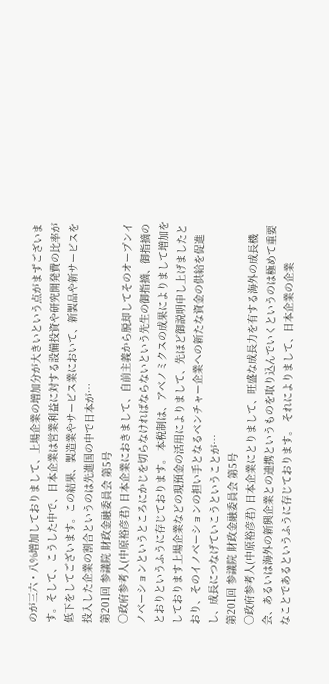のが三六・八%増加しておりまして、上場企業の増加分が大きいという点がまずございます。そして、こうした中で、日本企業は営業利益に対する設備投資や研究開発費の比率が低下をしてございます。この結果、製造業やサービス業において、新製品や新サービスを投入した企業の割合というのは先進国の中で日本が…
第201回 参議院 財政金融委員会 第5号
○政府参考人(中原裕彦君) 日本企業におきまして、自前主義から脱却してそのオープンイノベーションというところにかじを切らなければならないという先生の御指摘、御指摘のとおりというふうに存じております。 本税制は、アベノミクスの成果によりまして増加をしております上場企業などの現預金の活用によりまして、先ほど御説明申し上げましたとおり、そのイノベーションの担い手となるベンチャー企業への新たな資金の供給を促進し、成長につなげていこうということが…
第201回 参議院 財政金融委員会 第5号
○政府参考人(中原裕彦君) 日本企業にとりまして、旺盛な成長力を有する海外の成長機会、あるいは海外の新興企業との連携というものを取り込んでいくというのは極めて重要なことであるというふうに存じております。 それによりまして、日本企業の企業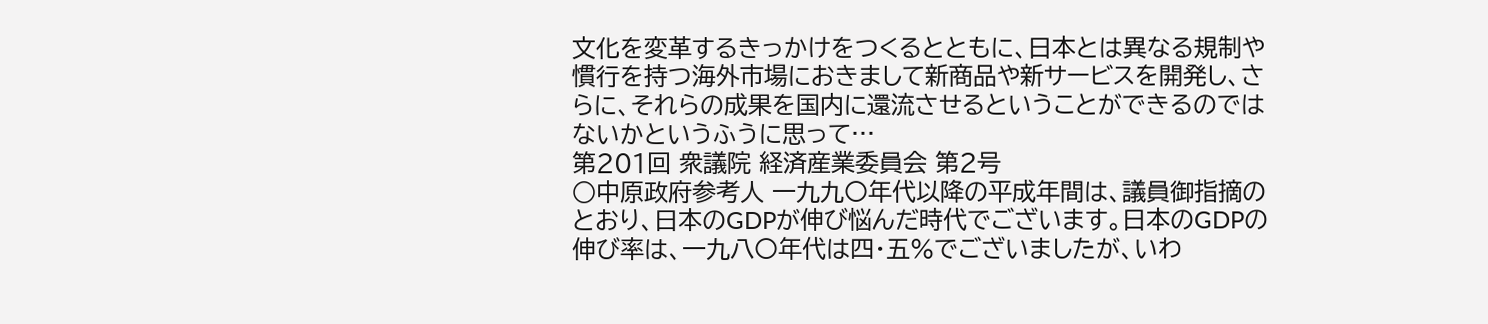文化を変革するきっかけをつくるとともに、日本とは異なる規制や慣行を持つ海外市場におきまして新商品や新サービスを開発し、さらに、それらの成果を国内に還流させるということができるのではないかというふうに思って…
第201回 衆議院 経済産業委員会 第2号
○中原政府参考人 一九九〇年代以降の平成年間は、議員御指摘のとおり、日本のGDPが伸び悩んだ時代でございます。日本のGDPの伸び率は、一九八〇年代は四・五%でございましたが、いわ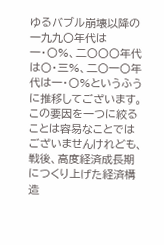ゆるバブル崩壊以降の一九九〇年代は一・〇%、二〇〇〇年代は〇・三%、二〇一〇年代は一・〇%というふうに推移してございます。 この要因を一つに絞ることは容易なことではございませんけれども、戦後、高度経済成長期につくり上げた経済構造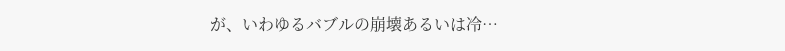が、いわゆるバブルの崩壊あるいは冷…